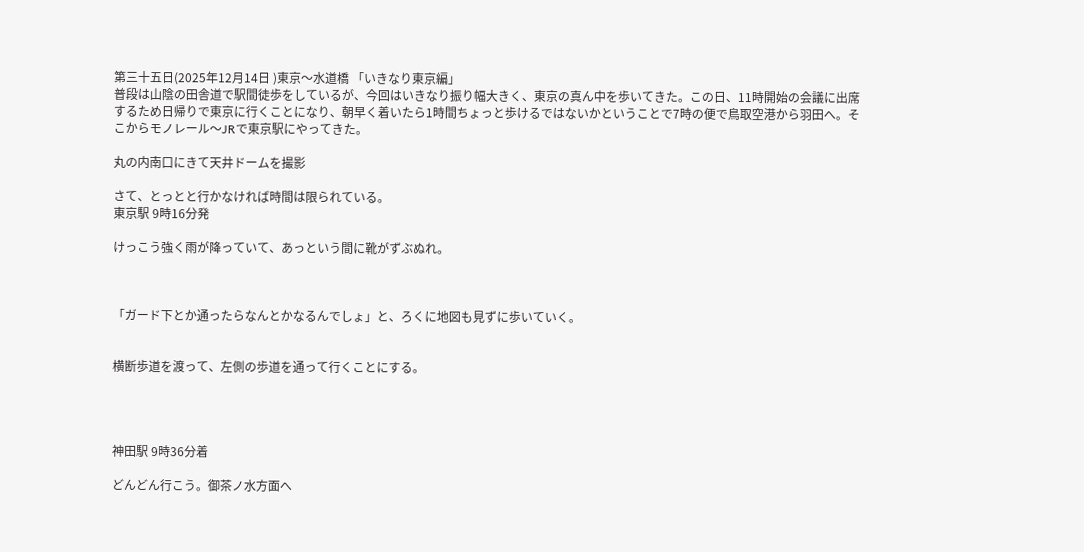第三十五日(2025年12月14日 )東京〜水道橋 「いきなり東京編」
普段は山陰の田舎道で駅間徒歩をしているが、今回はいきなり振り幅大きく、東京の真ん中を歩いてきた。この日、11時開始の会議に出席するため日帰りで東京に行くことになり、朝早く着いたら1時間ちょっと歩けるではないかということで7時の便で鳥取空港から羽田へ。そこからモノレール〜JRで東京駅にやってきた。

丸の内南口にきて天井ドームを撮影

さて、とっとと行かなければ時間は限られている。
東京駅 9時16分発

けっこう強く雨が降っていて、あっという間に靴がずぶぬれ。



「ガード下とか通ったらなんとかなるんでしょ」と、ろくに地図も見ずに歩いていく。


横断歩道を渡って、左側の歩道を通って行くことにする。




神田駅 9時36分着

どんどん行こう。御茶ノ水方面へ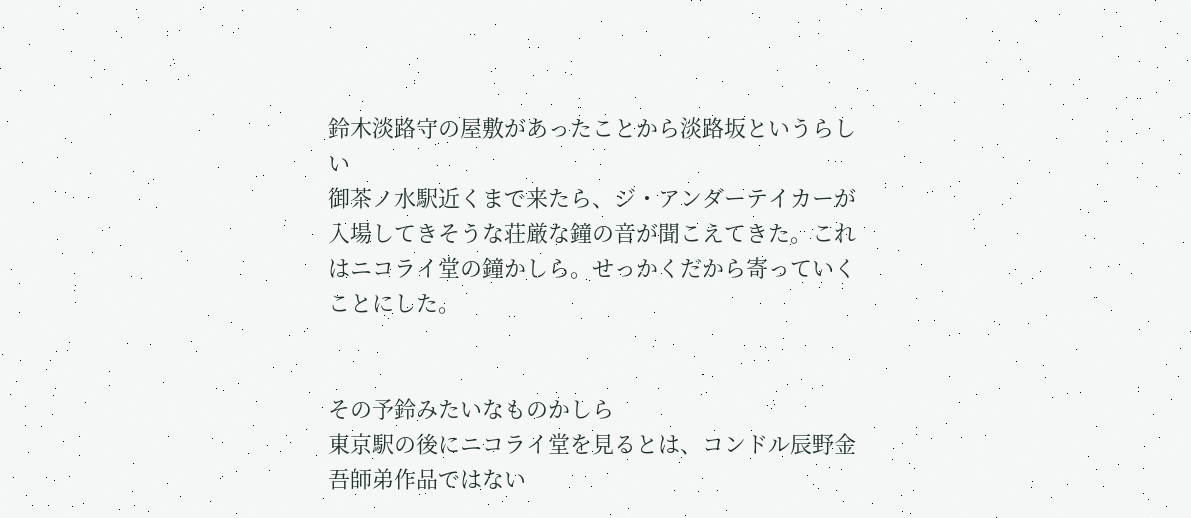鈴木淡路守の屋敷があったことから淡路坂というらしい
御茶ノ水駅近くまで来たら、ジ・アンダーテイカーが入場してきそうな荘厳な鐘の音が聞こえてきた。これはニコライ堂の鐘かしら。せっかくだから寄っていくことにした。


その予鈴みたいなものかしら
東京駅の後にニコライ堂を見るとは、コンドル辰野金吾師弟作品ではない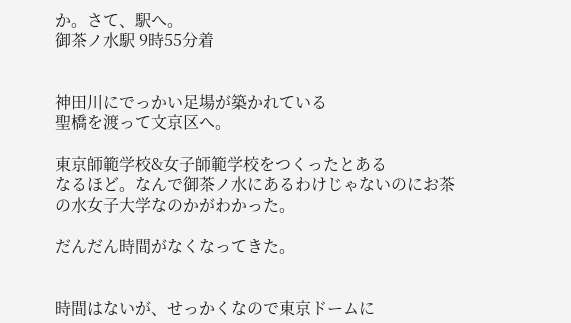か。さて、駅へ。
御茶ノ水駅 9時55分着


神田川にでっかい足場が築かれている
聖橋を渡って文京区へ。

東京師範学校&女子師範学校をつくったとある
なるほど。なんで御茶ノ水にあるわけじゃないのにお茶の水女子大学なのかがわかった。

だんだん時間がなくなってきた。


時間はないが、せっかくなので東京ドームに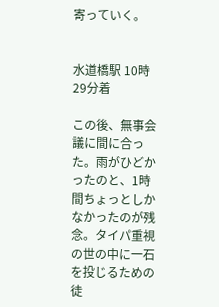寄っていく。


水道橋駅 10時29分着

この後、無事会議に間に合った。雨がひどかったのと、1時間ちょっとしかなかったのが残念。タイパ重視の世の中に一石を投じるための徒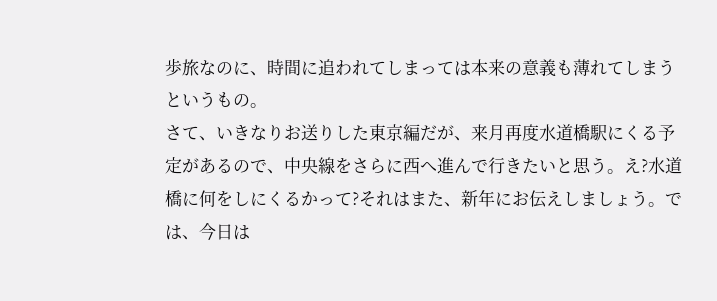歩旅なのに、時間に追われてしまっては本来の意義も薄れてしまうというもの。
さて、いきなりお送りした東京編だが、来月再度水道橋駅にくる予定があるので、中央線をさらに西へ進んで行きたいと思う。え?水道橋に何をしにくるかって?それはまた、新年にお伝えしましょう。では、今日は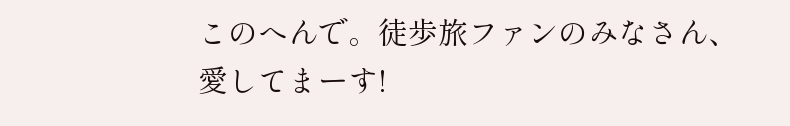このへんで。徒歩旅ファンのみなさん、愛してまーす!